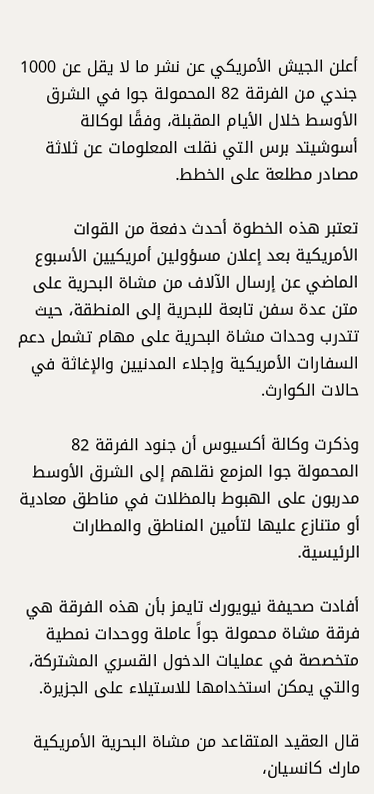أعلن الجيش الأمريكي عن نشر ما لا يقل عن 1000 جندي من الفرقة 82 المحمولة جوا في الشرق الأوسط خلال الأيام المقبلة، وفقًا لوكالة أسوشيتد برس التي نقلت المعلومات عن ثلاثة مصادر مطلعة على الخطط.

تعتبر هذه الخطوة أحدث دفعة من القوات الأمريكية بعد إعلان مسؤولين أمريكيين الأسبوع الماضي عن إرسال الآلاف من مشاة البحرية على متن عدة سفن تابعة للبحرية إلى المنطقة، حيث تتدرب وحدات مشاة البحرية على مهام تشمل دعم السفارات الأمريكية وإجلاء المدنيين والإغاثة في حالات الكوارث.

وذكرت وكالة أكسيوس أن جنود الفرقة 82 المحمولة جوا المزمع نقلهم إلى الشرق الأوسط مدربون على الهبوط بالمظلات في مناطق معادية أو متنازع عليها لتأمين المناطق والمطارات الرئيسية.

أفادت صحيفة نيويورك تايمز بأن هذه الفرقة هي فرقة مشاة محمولة جواً عاملة ووحدات نمطية متخصصة في عمليات الدخول القسري المشتركة، والتي يمكن استخدامها للاستيلاء على الجزيرة.

قال العقيد المتقاعد من مشاة البحرية الأمريكية مارك كانسيان،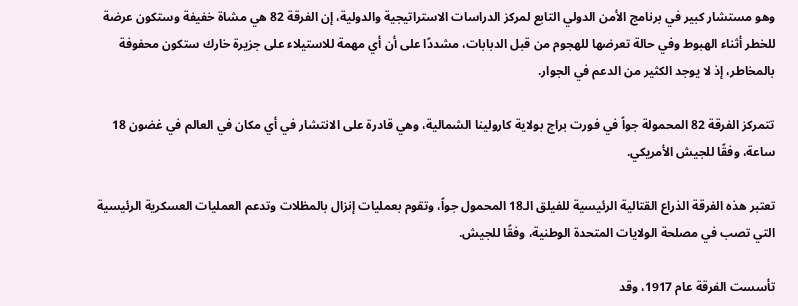وهو مستشار كبير في برنامج الأمن الدولي التابع لمركز الدراسات الاستراتيجية والدولية، إن الفرقة 82 هي مشاة خفيفة وستكون عرضة للخطر أثناء الهبوط وفي حالة تعرضها للهجوم من قبل الدبابات، مشددًا على أن أي مهمة للاستيلاء على جزيرة خارك ستكون محفوفة بالمخاطر، إذ لا يوجد الكثير من الدعم في الجوار.

تتمركز الفرقة 82 المحمولة جواً في فورت براج بولاية كارولينا الشمالية، وهي قادرة على الانتشار في أي مكان في العالم في غضون 18 ساعة، وفقًا للجيش الأمريكي.

تعتبر هذه الفرقة الذراع القتالية الرئيسية للفيلق الـ18 المحمول جواً، وتقوم بعمليات إنزال بالمظلات وتدعم العمليات العسكرية الرئيسية التي تصب في مصلحة الولايات المتحدة الوطنية، وفقًا للجيش.

تأسست الفرقة عام 1917، وقد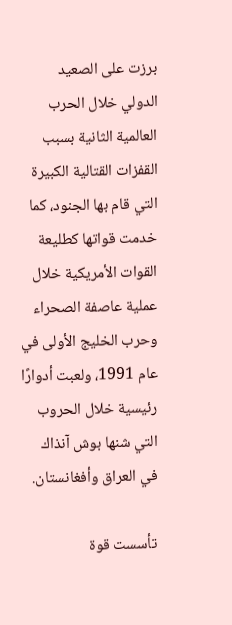برزت على الصعيد الدولي خلال الحرب العالمية الثانية بسبب القفزات القتالية الكبيرة التي قام بها الجنود، كما خدمت قواتها كطليعة القوات الأمريكية خلال عملية عاصفة الصحراء وحرب الخليج الأولى في عام 1991، ولعبت أدوارًا رئيسية خلال الحروب التي شنها بوش آنذاك في العراق وأفغانستان.

تأسست قوة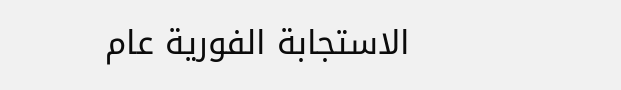الاستجابة الفورية عام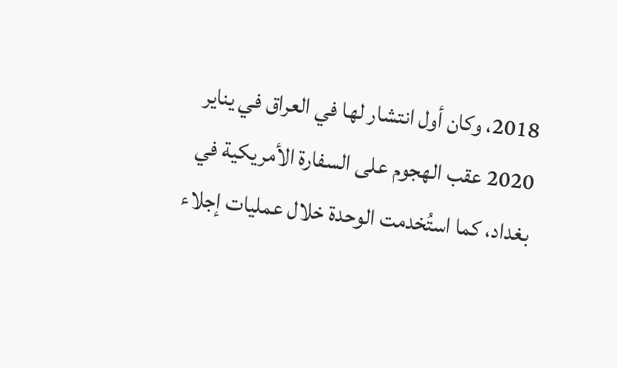2018، وكان أول انتشار لها في العراق في يناير 2020 عقب الهجوم على السفارة الأمريكية في بغداد، كما استُخدمت الوحدة خلال عمليات إجلاء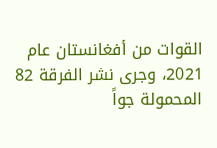القوات من أفغانستان عام 2021، وجرى نشر الفرقة 82 المحمولة جواً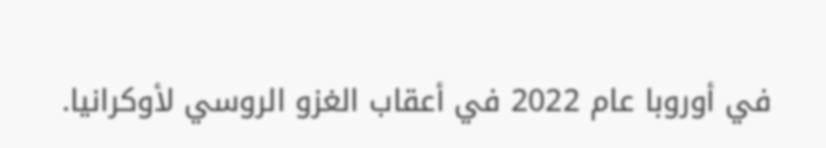في أوروبا عام 2022 في أعقاب الغزو الروسي لأوكرانيا.